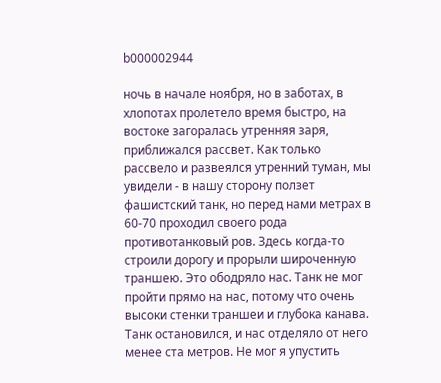b000002944

ночь в начале ноября, но в заботах, в хлопотах пролетело время быстро, на востоке загоралась утренняя заря, приближался рассвет. Как только рассвело и развеялся утренний туман, мы увидели - в нашу сторону ползет фашистский танк, но перед нами метрах в 60-70 проходил своего рода противотанковый ров. Здесь когда-то строили дорогу и прорыли широченную траншею. Это ободряло нас. Танк не мог пройти прямо на нас, потому что очень высоки стенки траншеи и глубока канава. Танк остановился, и нас отделяло от него менее ста метров. Не мог я упустить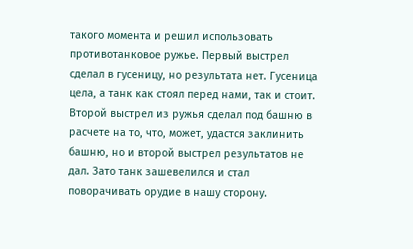такого момента и решил использовать противотанковое ружье. Первый выстрел сделал в гусеницу, но результата нет. Гусеница цела, а танк как стоял перед нами, так и стоит. Второй выстрел из ружья сделал под башню в расчете на то, что, может, удастся заклинить башню, но и второй выстрел результатов не дал. Зато танк зашевелился и стал поворачивать орудие в нашу сторону.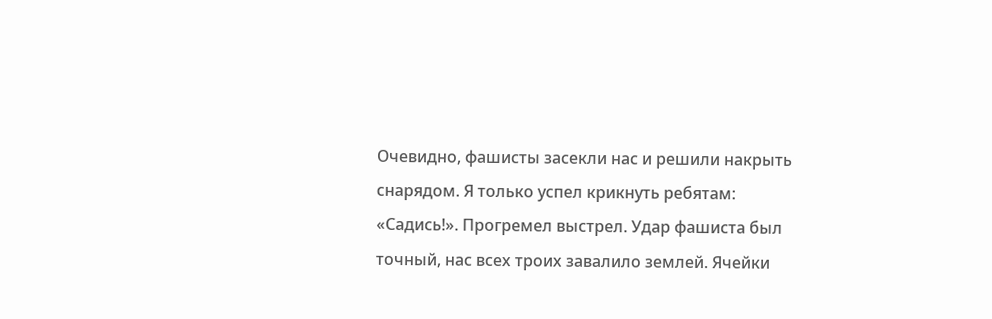Очевидно, фашисты засекли нас и решили накрыть снарядом. Я только успел крикнуть ребятам: «Садись!». Прогремел выстрел. Удар фашиста был точный, нас всех троих завалило землей. Ячейки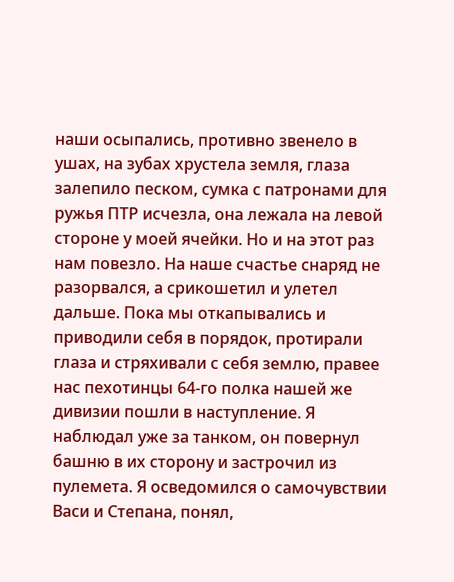наши осыпались, противно звенело в ушах, на зубах хрустела земля, глаза залепило песком, сумка с патронами для ружья ПТР исчезла, она лежала на левой стороне у моей ячейки. Но и на этот раз нам повезло. На наше счастье снаряд не разорвался, а срикошетил и улетел дальше. Пока мы откапывались и приводили себя в порядок, протирали глаза и стряхивали с себя землю, правее нас пехотинцы 64-го полка нашей же дивизии пошли в наступление. Я наблюдал уже за танком, он повернул башню в их сторону и застрочил из пулемета. Я осведомился о самочувствии Васи и Степана, понял,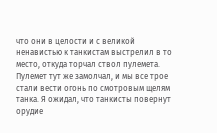что они в целости и с великой ненавистью к танкистам выстрелил в то место, откуда торчал ствол пулемета. Пулемет тут же замолчал, и мы все трое стали вести огонь по смотровым щелям танка. Я ожидал, что танкисты повернут орудие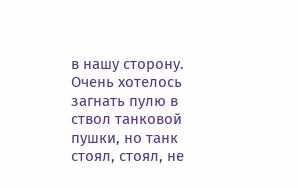в нашу сторону. Очень хотелось загнать пулю в ствол танковой пушки, но танк стоял, стоял, не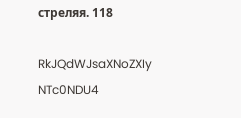стреляя. 118

RkJQdWJsaXNoZXIy NTc0NDU4